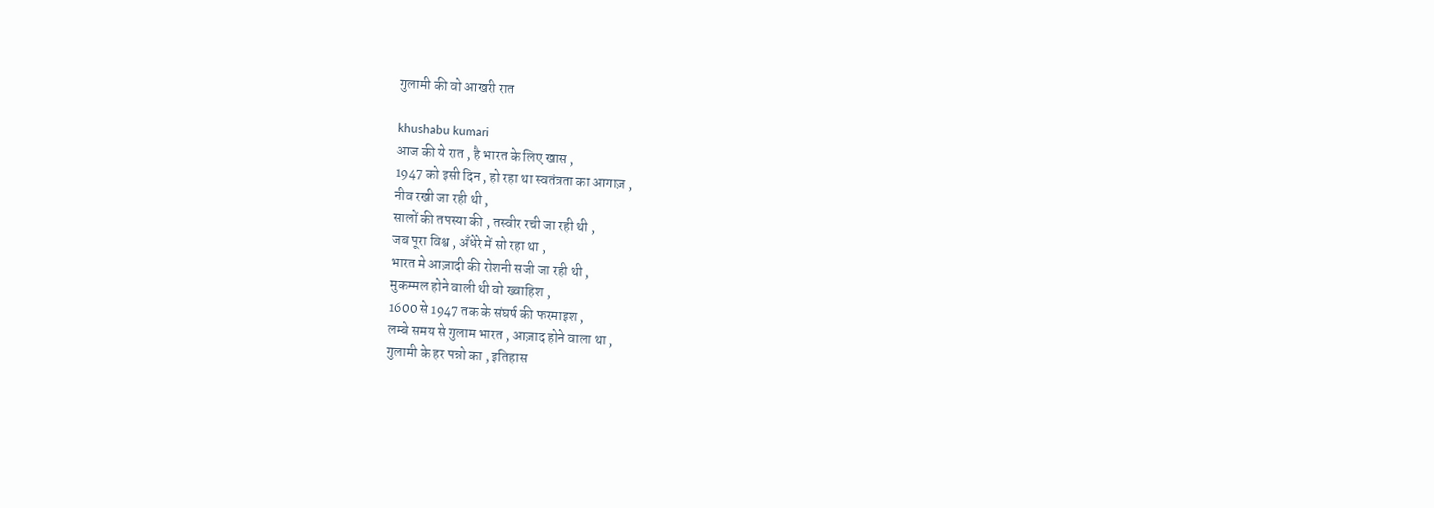गुलामी की वो आखरी रात

khushabu kumari
आज की ये रात , है भारत के लिए खास ,
1947 को इसी दिन , हो रहा था स्वतंत्रता का आगाज़ ,
नीव रखी जा रही थी ,
सालों की तपस्या की , तस्वीर रची जा रही थी ,
जब पूरा विश्व , अँधेरे में सो रहा था ,
भारत मे आज़ादी की रोशनी सजी जा रही थी ,
मुकम्मल होने वाली थी वो ख्वाहिश ,
1600 से 1947 तक के संघर्ष की फरमाइश ,
लम्बे समय से गुलाम भारत , आज़ाद होने वाला था ,
गुलामी के हर पन्नो का , इतिहास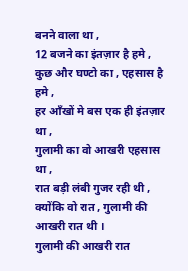बनने वाला था ,
12 बजने का इंतज़ार है हमे ,
कुछ और घण्टो का , एहसास है हमे ,
हर आँखों मे बस एक ही इंतज़ार था ,
गुलामी का वो आखरी एहसास था ,
रात बड़ी लंबी गुजर रही थी ,
क्योंकि वो रात , गुलामी की आखरी रात थी ।
गुलामी की आखरी रात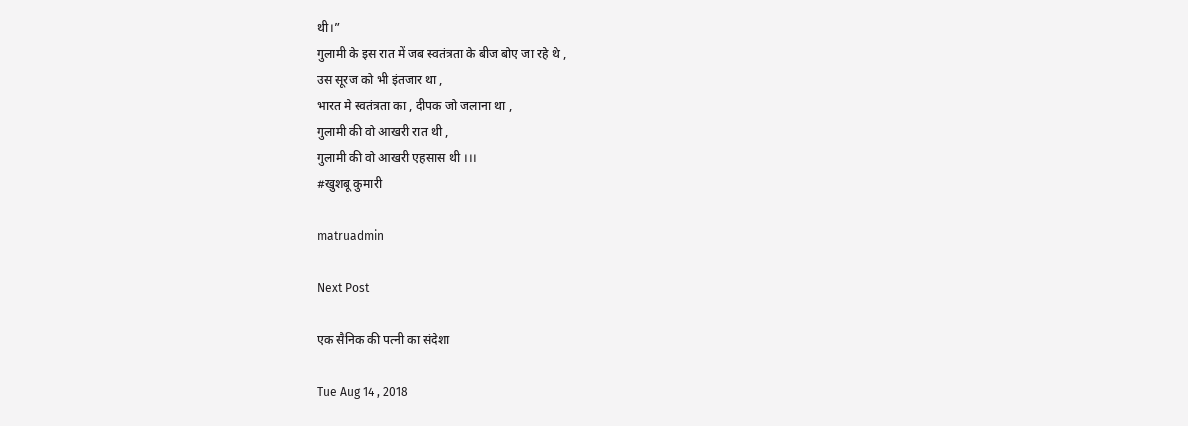थी।”
गुलामी के इस रात में जब स्वतंत्रता के बीज बोए जा रहे थे ,
उस सूरज को भी इंतजार था ,
भारत मे स्वतंत्रता का , दीपक जो जलाना था ,
गुलामी की वो आखरी रात थी ,
गुलामी की वो आखरी एहसास थी ।।।
#खुशबू कुमारी

matruadmin

Next Post

एक सैनिक की पत्नी का संदेशा

Tue Aug 14 , 2018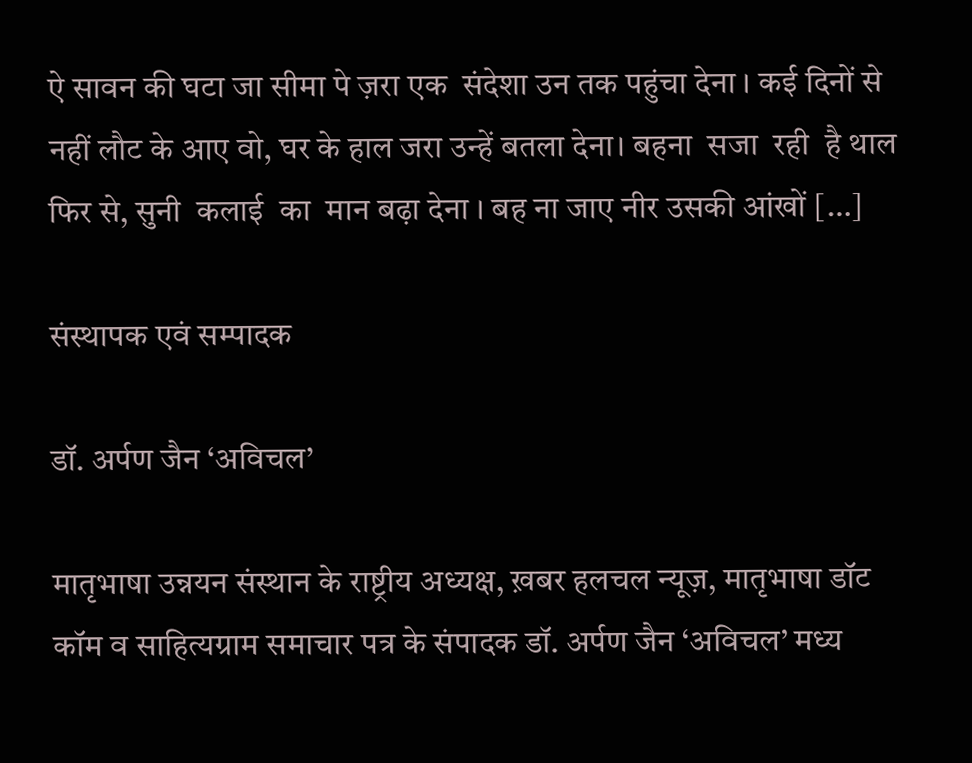ऐ सावन की घटा जा सीमा पे ज़रा एक  संदेशा उन तक पहुंचा देना । कई दिनों से नहीं लौट के आए वो, घर के हाल जरा उन्हें बतला देना। बहना  सजा  रही  है थाल फिर से, सुनी  कलाई  का  मान बढ़ा देना । बह ना जाए नीर उसकी आंखों […]

संस्थापक एवं सम्पादक

डॉ. अर्पण जैन ‘अविचल’

मातृभाषा उन्नयन संस्थान के राष्ट्रीय अध्यक्ष, ख़बर हलचल न्यूज़, मातृभाषा डॉट कॉम व साहित्यग्राम समाचार पत्र के संपादक डॉ. अर्पण जैन ‘अविचल’ मध्य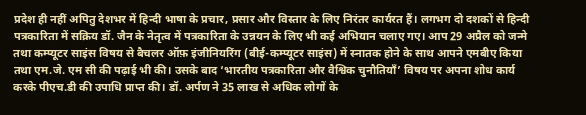प्रदेश ही नहीं अपितु देशभर में हिन्दी भाषा के प्रचार, प्रसार और विस्तार के लिए निरंतर कार्यरत हैं। लगभग दो दशकों से हिन्दी पत्रकारिता में सक्रिय डॉ. जैन के नेतृत्व में पत्रकारिता के उन्नयन के लिए भी कई अभियान चलाए गए। आप 29 अप्रैल को जन्मे तथा कम्प्यूटर साइंस विषय से बैचलर ऑफ़ इंजीनियरिंग (बीई-कम्प्यूटर साइंस) में स्नातक होने के साथ आपने एमबीए किया तथा एम.जे. एम सी की पढ़ाई भी की। उसके बाद ‘भारतीय पत्रकारिता और वैश्विक चुनौतियाँ’ विषय पर अपना शोध कार्य करके पीएच.डी की उपाधि प्राप्त की। डॉ. अर्पण ने 35 लाख से अधिक लोगों के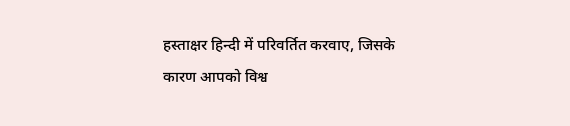हस्ताक्षर हिन्दी में परिवर्तित करवाए, जिसके कारण आपको विश्व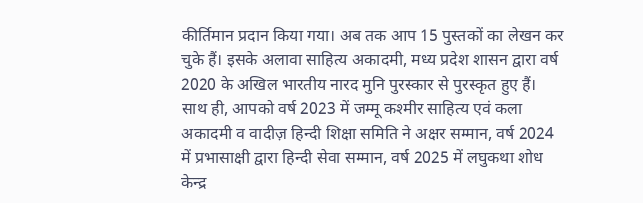कीर्तिमान प्रदान किया गया। अब तक आप 15 पुस्तकों का लेखन कर चुके हैं। इसके अलावा साहित्य अकादमी, मध्य प्रदेश शासन द्वारा वर्ष 2020 के अखिल भारतीय नारद मुनि पुरस्कार से पुरस्कृत हुए हैं। साथ ही, आपको वर्ष 2023 में जम्मू कश्मीर साहित्य एवं कला अकादमी व वादीज़ हिन्दी शिक्षा समिति ने अक्षर सम्मान, वर्ष 2024 में प्रभासाक्षी द्वारा हिन्दी सेवा सम्मान, वर्ष 2025 में लघुकथा शोध केन्द्र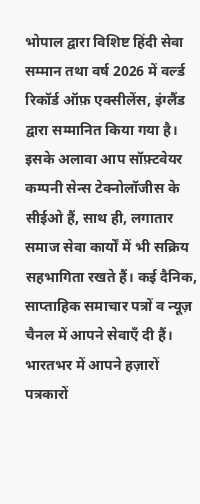भोपाल द्वारा विशिष्ट हिंदी सेवा सम्मान तथा वर्ष 2026 में वर्ल्ड रिकॉर्ड ऑफ़ एक्सीलेंस, इंग्लैंड द्वारा सम्मानित किया गया है। इसके अलावा आप सॉफ़्टवेयर कम्पनी सेन्स टेक्नोलॉजीस के सीईओ हैं, साथ ही, लगातार समाज सेवा कार्यों में भी सक्रिय सहभागिता रखते हैं। कई दैनिक, साप्ताहिक समाचार पत्रों व न्यूज़ चैनल में आपने सेवाएँ दी हैं। भारतभर में आपने हज़ारों पत्रकारों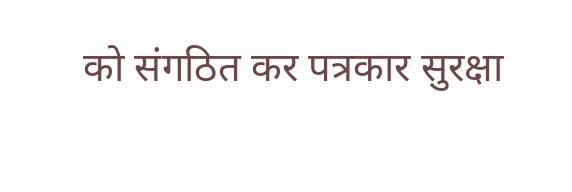को संगठित कर पत्रकार सुरक्षा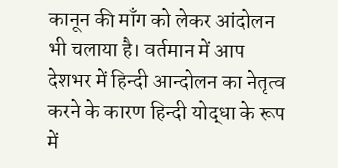कानून की माँग को लेकर आंदोलन भी चलाया है। वर्तमान में आप देशभर में हिन्दी आन्दोलन का नेतृत्व करने के कारण हिन्दी योद्धा के रूप में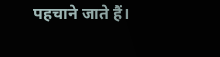पहचाने जाते हैं।